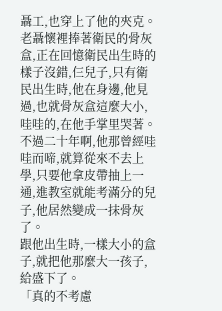聶工,也穿上了他的夾克。
老聶懷裡捧著衛民的骨灰盒,正在回憶衛民出生時的樣子沒錯,仨兒子,只有衛民出生時,他在身邊,他見過,也就骨灰盒這麼大小,哇哇的,在他手掌里哭著。
不過二十年啊,他那曾經哇哇而啼,就算從來不去上學,只要他拿皮帶抽上一通,進教室就能考滿分的兒子,他居然變成一抹骨灰了。
跟他出生時,一樣大小的盒子,就把他那麼大一孩子,給盛下了。
「真的不考慮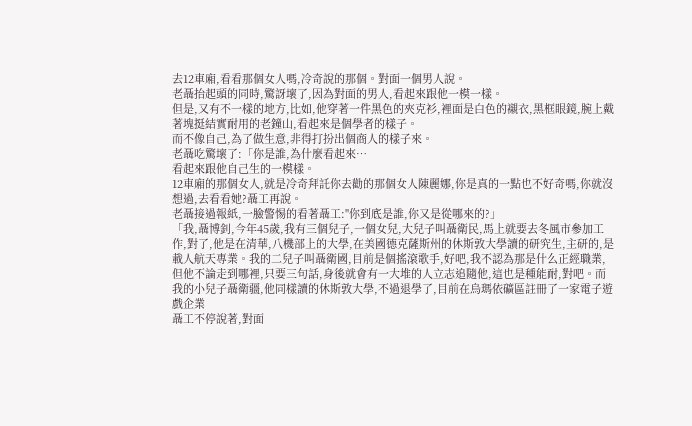去12車廂,看看那個女人嗎,冷奇說的那個。對面一個男人說。
老聶抬起頭的同時,驚訝壞了,因為對面的男人,看起來跟他一模一樣。
但是,又有不一樣的地方,比如,他穿著一件黑色的夾克衫,裡面是白色的襯衣,黑框眼鏡,腕上戴著塊挺結實耐用的老鐘山,看起來是個學者的樣子。
而不像自己,為了做生意,非得打扮出個商人的樣子來。
老聶吃驚壞了:「你是誰,為什麼看起來…
看起來跟他自己生的一模樣。
12車廂的那個女人,就是冷奇拜託你去勸的那個女人陳麗娜,你是真的一點也不好奇嗎,你就沒想過,去看看她?聶工再說。
老聶接過報紙,一臉警惕的看著聶工:"你到底是誰,你又是從哪來的?」
「我,聶博釗,今年45歲,我有三個兒子,一個女兒,大兒子叫聶衛民,馬上就要去冬風市參加工作,對了,他是在清華,八機部上的大學,在美國德克薩斯州的休斯敦大學讀的研究生,主研的,是載人航天專業。我的二兒子叫聶衛國,目前是個搖滾歌手,好吧,我不認為那是什么正經職業,但他不論走到哪裡,只要三句話,身後就會有一大堆的人立志追隨他,這也是種能耐,對吧。而我的小兒子聶衛疆,他同樣讀的休斯敦大學,不過退學了,目前在烏瑪依礦區註冊了一家電子遊戲企業
聶工不停說著,對面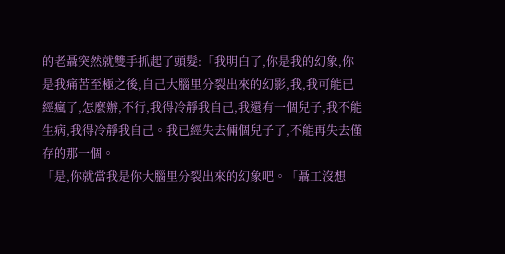的老聶突然就雙手抓起了頭髮:「我明白了,你是我的幻象,你是我痛苦至極之後,自己大腦里分裂出來的幻影,我,我可能已經瘋了,怎麼辦,不行,我得冷靜我自己,我還有一個兒子,我不能生病,我得冷靜我自己。我已經失去倆個兒子了,不能再失去僅存的那一個。
「是,你就當我是你大腦里分裂出來的幻象吧。「聶工沒想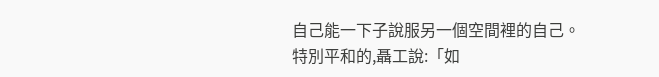自己能一下子說服另一個空間裡的自己。
特別平和的,聶工說:「如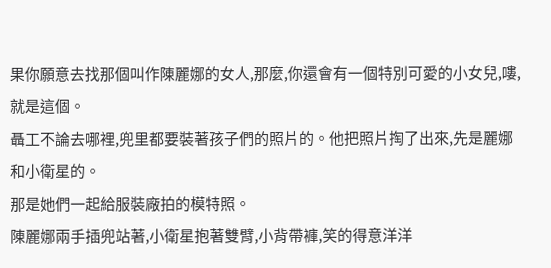果你願意去找那個叫作陳麗娜的女人,那麼,你還會有一個特別可愛的小女兒,嘍,就是這個。
聶工不論去哪裡,兜里都要裝著孩子們的照片的。他把照片掏了出來,先是麗娜和小衛星的。
那是她們一起給服裝廠拍的模特照。
陳麗娜兩手插兜站著,小衛星抱著雙臂,小背帶褲,笑的得意洋洋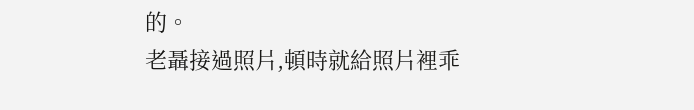的。
老聶接過照片,頓時就給照片裡乖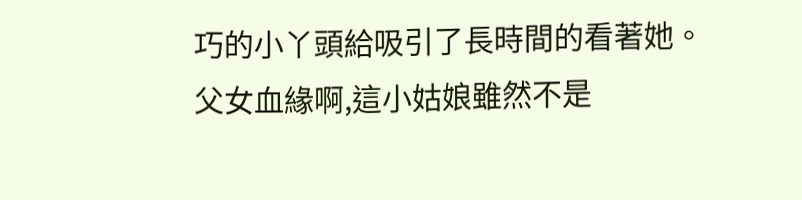巧的小丫頭給吸引了長時間的看著她。
父女血緣啊,這小姑娘雖然不是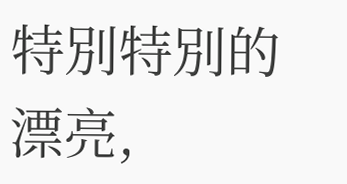特別特別的漂亮,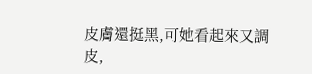皮膚還挺黑,可她看起來又調皮,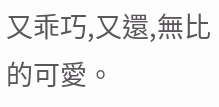又乖巧,又還,無比的可愛。